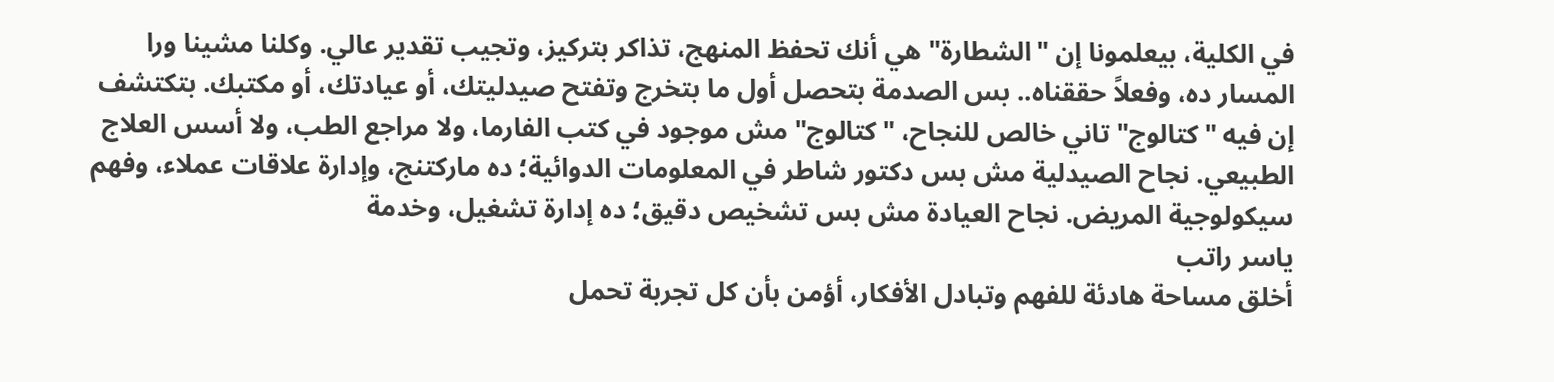في الكلية، بيعلمونا إن "الشطارة" هي أنك تحفظ المنهج، تذاكر بتركيز، وتجيب تقدير عالي. وكلنا مشينا ورا المسار ده، وفعلاً حققناه.. بس الصدمة بتحصل أول ما بتخرج وتفتح صيدليتك، أو عيادتك، أو مكتبك. بتكتشف إن فيه "كتالوج" تاني خالص للنجاح، "كتالوج" مش موجود في كتب الفارما، ولا مراجع الطب، ولا أسس العلاج الطبيعي. نجاح الصيدلية مش بس دكتور شاطر في المعلومات الدوائية؛ ده ماركتنج، وإدارة علاقات عملاء، وفهم سيكولوجية المريض. نجاح العيادة مش بس تشخيص دقيق؛ ده إدارة تشغيل، وخدمة
ياسر راتب
أخلق مساحة هادئة للفهم وتبادل الأفكار، أؤمن بأن كل تجربة تحمل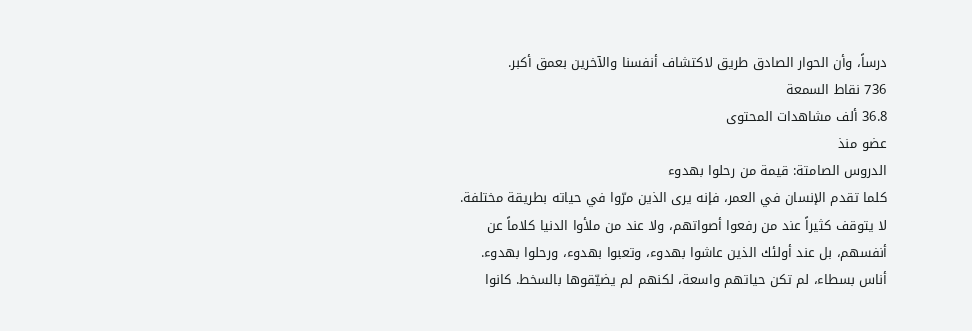درساً، وأن الحوار الصادق طريق لاكتشاف أنفسنا والآخرين بعمق أكبر.
736 نقاط السمعة
36.8 ألف مشاهدات المحتوى
عضو منذ
الدروس الصامتة: قيمة من رحلوا بهدوء
كلما تقدم الإنسان في العمر، فإنه يرى الذين مرّوا في حياته بطريقة مختلفة. لا يتوقف كثيراً عند من رفعوا أصواتهم، ولا عند من ملأوا الدنيا كلاماً عن أنفسهم، بل عند أولئك الذين عاشوا بهدوء، وتعبوا بهدوء، ورحلوا بهدوء. أناس بسطاء، لم تكن حياتهم واسعة، لكنهم لم يضيّقوها بالسخط. كانوا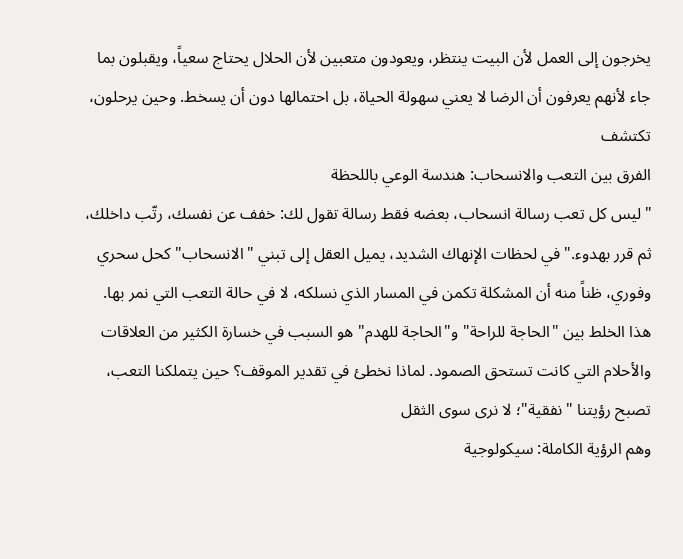يخرجون إلى العمل لأن البيت ينتظر، ويعودون متعبين لأن الحلال يحتاج سعياً، ويقبلون بما جاء لأنهم يعرفون أن الرضا لا يعني سهولة الحياة، بل احتمالها دون أن يسخط. وحين يرحلون، تكتشف
الفرق بين التعب والانسحاب: هندسة الوعي باللحظة
"ليس كل تعب رسالة انسحاب، بعضه فقط رسالة تقول لك: خفف عن نفسك، رتّب داخلك، ثم قرر بهدوء." في لحظات الإنهاك الشديد، يميل العقل إلى تبني "الانسحاب" كحل سحري وفوري، ظناً منه أن المشكلة تكمن في المسار الذي نسلكه، لا في حالة التعب التي نمر بها. هذا الخلط بين "الحاجة للراحة" و"الحاجة للهدم" هو السبب في خسارة الكثير من العلاقات والأحلام التي كانت تستحق الصمود. لماذا نخطئ في تقدير الموقف؟ حين يتملكنا التعب، تصبح رؤيتنا "نفقية"؛ لا نرى سوى الثقل
وهم الرؤية الكاملة: سيكولوجية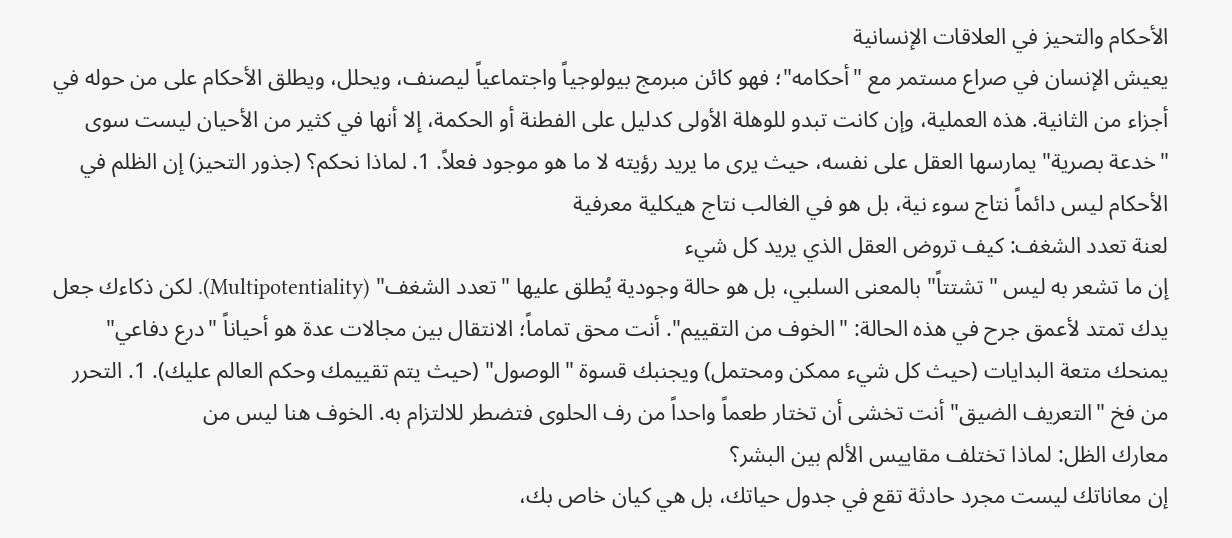الأحكام والتحيز في العلاقات الإنسانية
يعيش الإنسان في صراع مستمر مع "أحكامه"؛ فهو كائن مبرمج بيولوجياً واجتماعياً ليصنف، ويحلل، ويطلق الأحكام على من حوله في أجزاء من الثانية. هذه العملية، وإن كانت تبدو للوهلة الأولى كدليل على الفطنة أو الحكمة، إلا أنها في كثير من الأحيان ليست سوى "خدعة بصرية" يمارسها العقل على نفسه، حيث يرى ما يريد رؤيته لا ما هو موجود فعلاً. 1. لماذا نحكم؟ (جذور التحيز) إن الظلم في الأحكام ليس دائماً نتاج سوء نية، بل هو في الغالب نتاج هيكلية معرفية
لعنة تعدد الشغف: كيف تروض العقل الذي يريد كل شيء
إن ما تشعر به ليس "تشتتاً" بالمعنى السلبي، بل هو حالة وجودية يُطلق عليها "تعدد الشغف" (Multipotentiality). لكن ذكاءك جعل يدك تمتد لأعمق جرح في هذه الحالة: "الخوف من التقييم". أنت محق تماماً؛ الانتقال بين مجالات عدة هو أحياناً "درع دفاعي" يمنحك متعة البدايات (حيث كل شيء ممكن ومحتمل) ويجنبك قسوة "الوصول" (حيث يتم تقييمك وحكم العالم عليك). 1. التحرر من فخ "التعريف الضيق" أنت تخشى أن تختار طعماً واحداً من رف الحلوى فتضطر للالتزام به. الخوف هنا ليس من
معارك الظل: لماذا تختلف مقاييس الألم بين البشر؟
إن معاناتك ليست مجرد حادثة تقع في جدول حياتك، بل هي كيان خاص بك،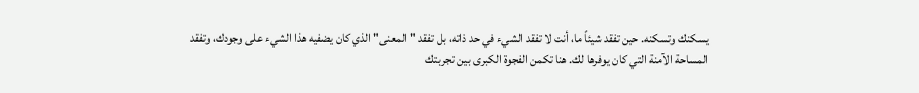يسكنك وتسكنه. حين تفقد شيئاً ما، أنت لا تفقد الشيء في حد ذاته، بل تفقد "المعنى" الذي كان يضفيه هذا الشيء على وجودك، وتفقد المساحة الآمنة التي كان يوفرها لك. هنا تكمن الفجوة الكبرى بين تجربتك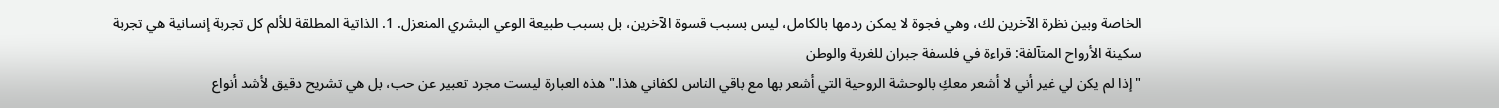الخاصة وبين نظرة الآخرين لك، وهي فجوة لا يمكن ردمها بالكامل، ليس بسبب قسوة الآخرين، بل بسبب طبيعة الوعي البشري المنعزل. 1. الذاتية المطلقة للألم كل تجربة إنسانية هي تجربة
سكينة الأرواح المتآلفة: قراءة في فلسفة جبران للغربة والوطن
"إذا لم يكن لي غير أني لا أشعر معكِ بالوحشة الروحية التي أشعر بها مع باقي الناس لكفاني هذا." هذه العبارة ليست مجرد تعبير عن حب، بل هي تشريح دقيق لأشد أنواع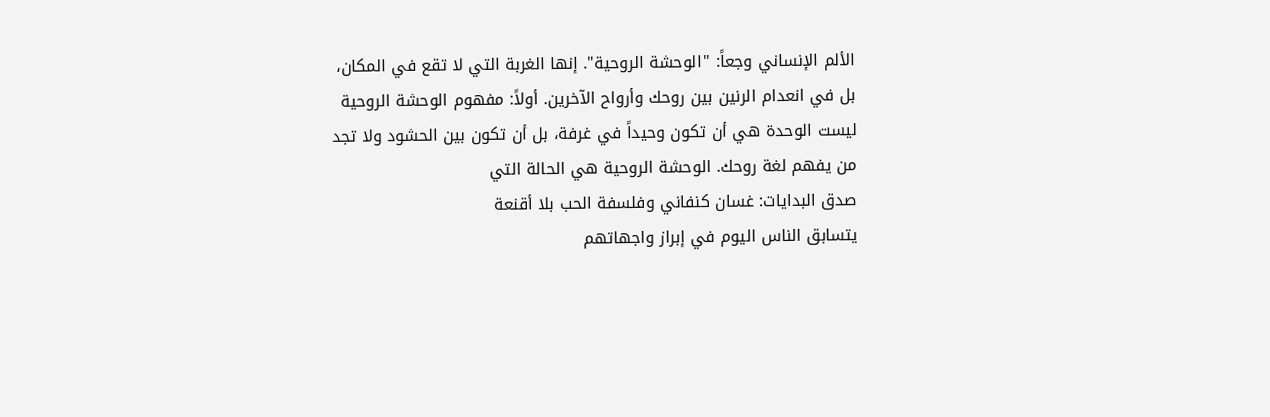الألم الإنساني وجعاً: "الوحشة الروحية". إنها الغربة التي لا تقع في المكان، بل في انعدام الرنين بين روحك وأرواح الآخرين. أولاً: مفهوم الوحشة الروحية ليست الوحدة هي أن تكون وحيداً في غرفة، بل أن تكون بين الحشود ولا تجد من يفهم لغة روحك. الوحشة الروحية هي الحالة التي
صدق البدايات: غسان كنفاني وفلسفة الحب بلا أقنعة
يتسابق الناس اليوم في إبراز واجهاتهم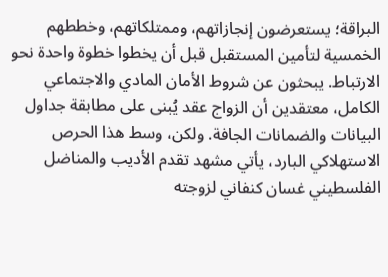البراقة؛ يستعرضون إنجازاتهم، وممتلكاتهم، وخططهم الخمسية لتأمين المستقبل قبل أن يخطوا خطوة واحدة نحو الارتباط. يبحثون عن شروط الأمان المادي والاجتماعي الكامل، معتقدين أن الزواج عقد يُبنى على مطابقة جداول البيانات والضمانات الجافة. ولكن، وسط هذا الحرص الاستهلاكي البارد، يأتي مشهد تقدم الأديب والمناضل الفلسطيني غسان كنفاني لزوجته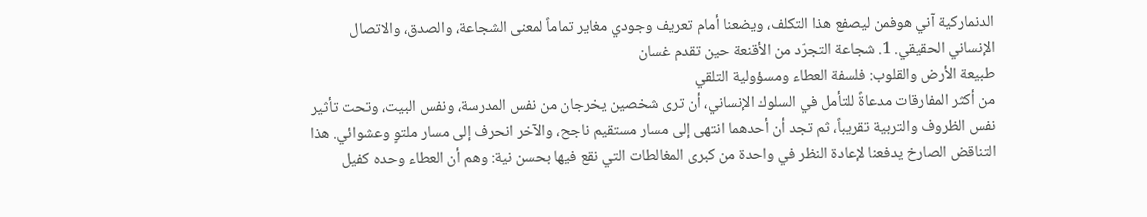الدنماركية آني هوفمن ليصفع هذا التكلف، ويضعنا أمام تعريف وجودي مغاير تماماً لمعنى الشجاعة، والصدق، والاتصال الإنساني الحقيقي. 1. شجاعة التجرّد من الأقنعة حين تقدم غسان
طبيعة الأرض والقلوب: فلسفة العطاء ومسؤولية التلقي
من أكثر المفارقات مدعاةً للتأمل في السلوك الإنساني، أن ترى شخصين يخرجان من نفس المدرسة، ونفس البيت، وتحت تأثير نفس الظروف والتربية تقريباً، ثم تجد أن أحدهما انتهى إلى مسار مستقيم ناجح، والآخر انحرف إلى مسار ملتوٍ وعشوائي. هذا التناقض الصارخ يدفعنا لإعادة النظر في واحدة من كبرى المغالطات التي نقع فيها بحسن نية: وهم أن العطاء وحده كفيل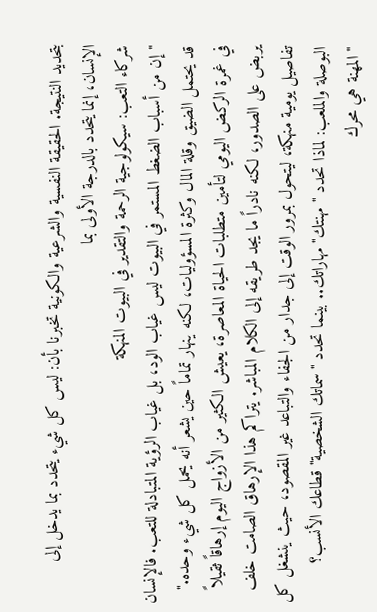بتحديد النتيجة. الحقيقة النفسية والشرعية والكونية تخبرنا بأن: ليس كل شيء يتحدد بما يدخل إلى الإنسان، إنما يتحدد بالدرجة الأولى بما
شركاء التعب: سيكولوجية الرحمة والتقدير في البيوت المنهكة
"إن من أسباب الضغط المستمر في البيوت ليس غياب الود، بل غياب الرؤية المتبادلة للتعب. فالإنسان قد يحتمل الضيق وقلة المال وكثرة المسؤوليات، لكنه ينهار تماماً حين يشعر أنه يحمل كل شيء وحده." في غمرة الركض اليومي لتأمين متطلبات الحياة المعاصرة، يعيش الكثير من الأزواج اليوم إرهاقاً ثقيلاً يربض على الصدور، لكنه نادراً ما يجد طريقه إلى الكلام المباشر. يتراكم هذا الإرهاق الصامت خلف تفاصيل يومية منهكة، ليتحول بمرور الوقت إلى جدار من الجفاء والتباعد غير المقصود، حيث ينشغل كل
البوصلة والملعب: لماذا تحدد "مهنتك" مهاراتك.. بينما تحدد "سماتك الشخصية" قطاعك الأنسب؟
"المهنة هي محرك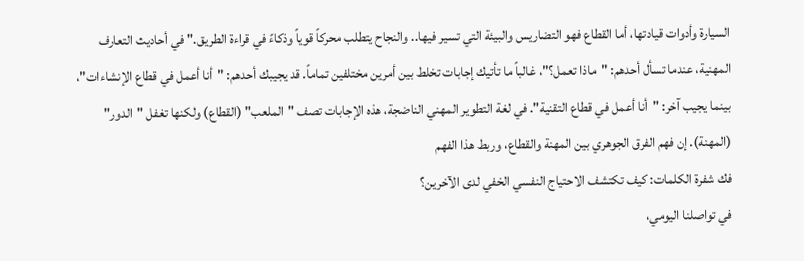السيارة وأدوات قيادتها، أما القطاع فهو التضاريس والبيئة التي تسير فيها.. والنجاح يتطلب محركاً قوياً وذكاءً في قراءة الطريق." في أحاديث التعارف المهنية، عندما تسأل أحدهم: "ماذا تعمل؟"، غالباً ما تأتيك إجابات تخلط بين أمرين مختلفين تماماً. قد يجيبك أحدهم: "أنا أعمل في قطاع الإنشاءات"، بينما يجيب آخر: "أنا أعمل في قطاع التقنية". في لغة التطوير المهني الناضجة، هذه الإجابات تصف "الملعب" (القطاع) ولكنها تغفل "الدور" (المهنة). إن فهم الفرق الجوهري بين المهنة والقطاع، وربط هذا الفهم
فك شفرة الكلمات: كيف تكتشف الاحتياج النفسي الخفي لدى الآخرين؟
في تواصلنا اليومي،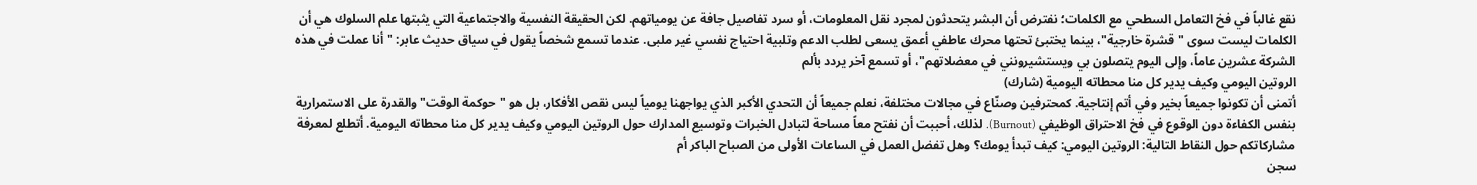نقع غالباً في فخ التعامل السطحي مع الكلمات؛ نفترض أن البشر يتحدثون لمجرد نقل المعلومات، أو سرد تفاصيل جافة عن يومياتهم. لكن الحقيقة النفسية والاجتماعية التي يثبتها علم السلوك هي أن الكلمات ليست سوى "قشرة خارجية"، بينما يختبئ تحتها محرك عاطفي أعمق يسعى لطلب الدعم وتلبية احتياج نفسي غير ملبى. عندما تسمع شخصاً يقول في سياق حديث عابر: "أنا عملت في هذه الشركة عشرين عاماً، وإلى اليوم يتصلون بي ويستشيرونني في معضلاتهم"، أو تسمع آخر يردد بألم
الروتين اليومي وكيف يدير كل منا محطاته اليومية (شارك)
أتمنى أن تكونوا جميعاً بخير وفي أتم إنتاجية. كمحترفين وصنّاع في مجالات مختلفة، نعلم جميعاً أن التحدي الأكبر الذي يواجهنا يومياً ليس نقص الأفكار، بل هو "حوكمة الوقت" والقدرة على الاستمرارية بنفس الكفاءة دون الوقوع في فخ الاحتراق الوظيفي (Burnout). لذلك، أحببت أن نفتح معاً مساحة لتبادل الخبرات وتوسيع المدارك حول الروتين اليومي وكيف يدير كل منا محطاته اليومية. أتطلع لمعرفة مشاركاتكم حول النقاط التالية: الروتين اليومي: كيف تبدأ يومك؟ وهل تفضل العمل في الساعات الأولى من الصباح الباكر أم
سجن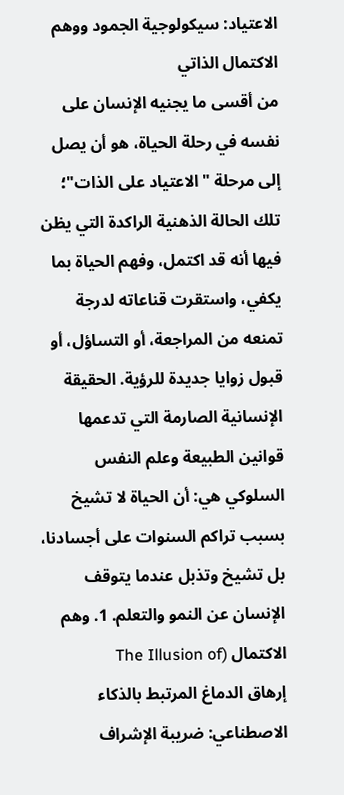الاعتياد: سيكولوجية الجمود ووهم الاكتمال الذاتي
من أقسى ما يجنيه الإنسان على نفسه في رحلة الحياة، هو أن يصل إلى مرحلة "الاعتياد على الذات"؛ تلك الحالة الذهنية الراكدة التي يظن فيها أنه قد اكتمل، وفهم الحياة بما يكفي، واستقرت قناعاته لدرجة تمنعه من المراجعة، أو التساؤل، أو قبول زوايا جديدة للرؤية. الحقيقة الإنسانية الصارمة التي تدعمها قوانين الطبيعة وعلم النفس السلوكي هي: أن الحياة لا تشيخ بسبب تراكم السنوات على أجسادنا، بل تشيخ وتذبل عندما يتوقف الإنسان عن النمو والتعلم. 1. وهم الاكتمال (The Illusion of
إرهاق الدماغ المرتبط بالذكاء الاصطناعي: ضريبة الإشراف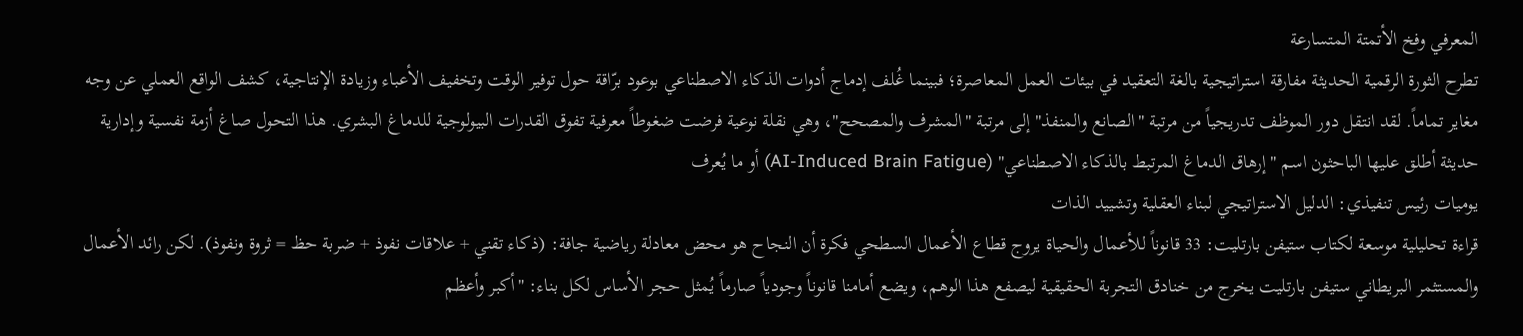المعرفي وفخ الأتمتة المتسارعة
تطرح الثورة الرقمية الحديثة مفارقة استراتيجية بالغة التعقيد في بيئات العمل المعاصرة؛ فبينما غُلف إدماج أدوات الذكاء الاصطناعي بوعود برّاقة حول توفير الوقت وتخفيف الأعباء وزيادة الإنتاجية، كشف الواقع العملي عن وجه مغاير تماماً. لقد انتقل دور الموظف تدريجياً من مرتبة "الصانع والمنفذ" إلى مرتبة "المشرف والمصحح"، وهي نقلة نوعية فرضت ضغوطاً معرفية تفوق القدرات البيولوجية للدماغ البشري. هذا التحول صاغ أزمة نفسية وإدارية حديثة أطلق عليها الباحثون اسم "إرهاق الدماغ المرتبط بالذكاء الاصطناعي" (AI-Induced Brain Fatigue) أو ما يُعرف
يوميات رئيس تنفيذي: الدليل الاستراتيجي لبناء العقلية وتشييد الذات
قراءة تحليلية موسعة لكتاب ستيفن بارتليت: 33 قانوناً للأعمال والحياة يروج قطاع الأعمال السطحي فكرة أن النجاح هو محض معادلة رياضية جافة: (ذكاء تقني + علاقات نفوذ + ضربة حظ = ثروة ونفوذ). لكن رائد الأعمال والمستثمر البريطاني ستيفن بارتليت يخرج من خنادق التجربة الحقيقية ليصفع هذا الوهم، ويضع أمامنا قانوناً وجودياً صارماً يُمثل حجر الأساس لكل بناء: "أكبر وأعظم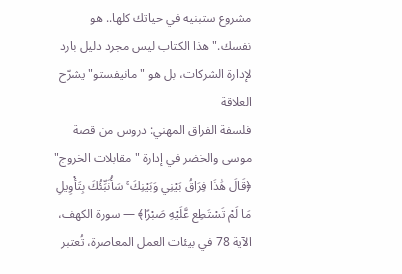مشروع ستبنيه في حياتك كلها.. هو نفسك." هذا الكتاب ليس مجرد دليل بارد لإدارة الشركات، بل هو "مانيفستو" يشرّح العلاقة
فلسفة الفراق المهني: دروس من قصة موسى والخضر في إدارة "مقابلات الخروج"
﴿قَالَ هَٰذَا فِرَاقُ بَيْنِي وَبَيْنِكَ ۚ سَأُنَبِّئُكَ بِتَأْوِيلِ مَا لَمْ تَسْتَطِع عَّلَيْهِ صَبْرًا﴾ — سورة الكهف، الآية 78 في بيئات العمل المعاصرة، تُعتبر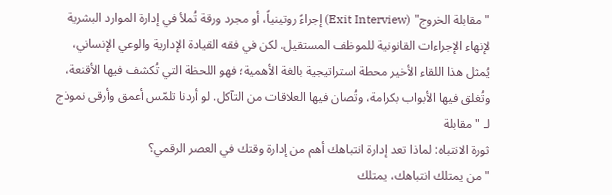"مقابلة الخروج" (Exit Interview) إجراءً روتينياً، أو مجرد ورقة تُملأ في إدارة الموارد البشرية لإنهاء الإجراءات القانونية للموظف المستقيل. لكن في فقه القيادة الإدارية والوعي الإنساني، يُمثل هذا اللقاء الأخير محطة استراتيجية بالغة الأهمية؛ فهو اللحظة التي تُكشف فيها الأقنعة، وتُغلق فيها الأبواب بكرامة، وتُصان فيها العلاقات من التآكل. لو أردنا تلمّس أعمق وأرقى نموذج لـ "مقابلة
ثورة الانتباه: لماذا تعد إدارة انتباهك أهم من إدارة وقتك في العصر الرقمي؟
"من يمتلك انتباهك، يمتلك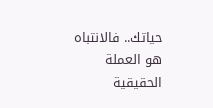حياتك.. فالانتباه هو العملة الحقيقية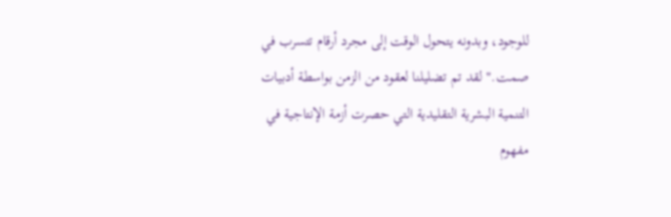للوجود، وبدونه يتحول الوقت إلى مجرد أرقام تتسرب في صمت." لقد تم تضليلنا لعقود من الزمن بواسطة أدبيات التنمية البشرية التقليدية التي حصرت أزمة الإنتاجية في مفهوم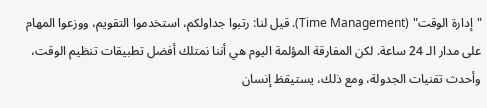"إدارة الوقت" (Time Management). قيل لنا: رتبوا جداولكم، استخدموا التقويم، ووزعوا المهام على مدار الـ 24 ساعة. لكن المفارقة المؤلمة اليوم هي أننا نمتلك أفضل تطبيقات تنظيم الوقت، وأحدث تقنيات الجدولة، ومع ذلك، يستيقظ إنسان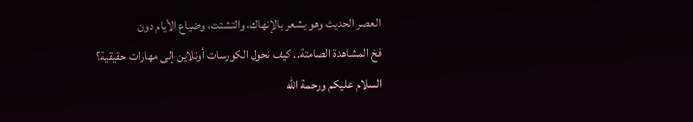العصر الحديث وهو يشعر بالإنهاك، والتشتت، وضياع الأيام دون
فخ المشاهدة الصامتة.. كيف نحول الكورسات أونلاين إلى مهارات حقيقية؟
السلام عليكم ورحمة الله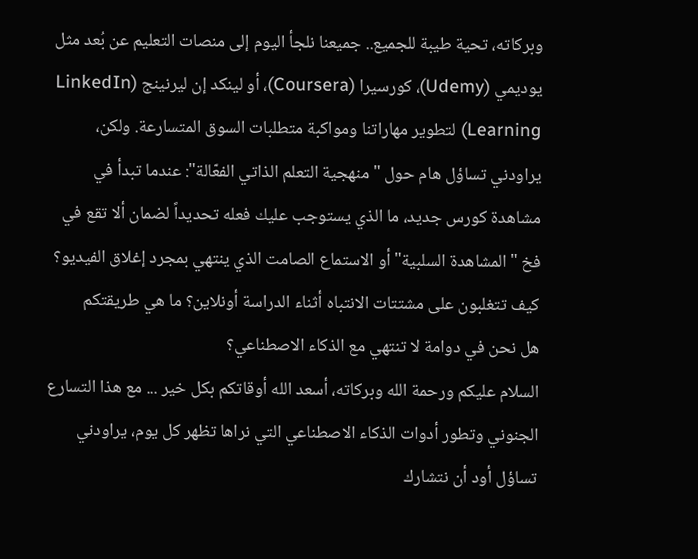وبركاته، تحية طيبة للجميع.. جميعنا نلجأ اليوم إلى منصات التعليم عن بُعد مثل يوديمي (Udemy)، كورسيرا (Coursera)، أو لينكد إن ليرنينج (LinkedIn Learning) لتطوير مهاراتنا ومواكبة متطلبات السوق المتسارعة. ولكن، يراودني تساؤل هام حول "منهجية التعلم الذاتي الفعّالة": عندما تبدأ في مشاهدة كورس جديد، ما الذي يستوجب عليك فعله تحديداً لضمان ألا تقع في فخ "المشاهدة السلبية" أو الاستماع الصامت الذي ينتهي بمجرد إغلاق الفيديو؟ كيف تتغلبون على مشتتات الانتباه أثناء الدراسة أونلاين؟ ما هي طريقتكم
هل نحن في دوامة لا تنتهي مع الذكاء الاصطناعي؟
السلام عليكم ورحمة الله وبركاته، أسعد الله أوقاتكم بكل خير ... مع هذا التسارع الجنوني وتطور أدوات الذكاء الاصطناعي التي نراها تظهر كل يوم، يراودني تساؤل أود أن نتشارك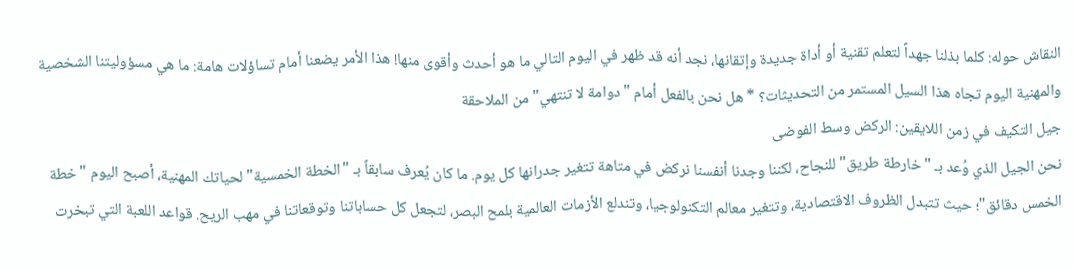النقاش حوله: كلما بذلنا جهداً لتعلم تقنية أو أداة جديدة وإتقانها، نجد أنه قد ظهر في اليوم التالي ما هو أحدث وأقوى منها! هذا الأمر يضعنا أمام تساؤلات هامة: ما هي مسؤوليتنا الشخصية والمهنية اليوم تجاه هذا السيل المستمر من التحديثات؟ * هل نحن بالفعل أمام "دوامة لا تنتهي" من الملاحقة
جيل التكيف في زمن اللايقين: الركض وسط الفوضى
نحن الجيل الذي وُعد بـ "خارطة طريق" للنجاح، لكننا وجدنا أنفسنا نركض في متاهة تتغير جدرانها كل يوم. ما كان يُعرف سابقاً بـ "الخطة الخمسية" لحياتك المهنية، أصبح اليوم "خطة الخمس دقائق"؛ حيث تتبدل الظروف الاقتصادية، وتتغير معالم التكنولوجيا، وتندلع الأزمات العالمية بلمح البصر، لتجعل كل حساباتنا وتوقعاتنا في مهب الريح. قواعد اللعبة التي تبخرت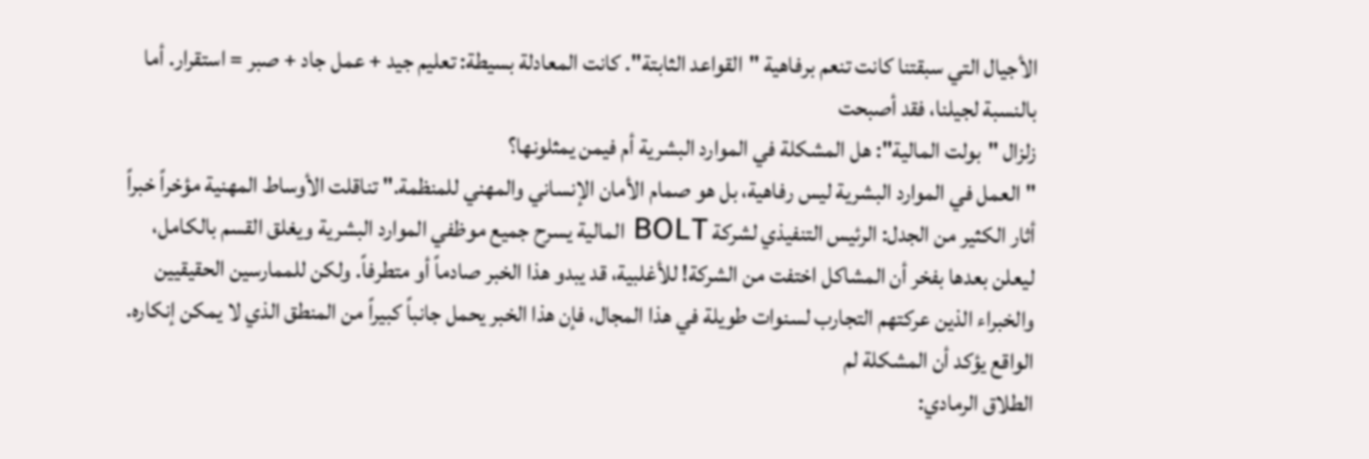الأجيال التي سبقتنا كانت تنعم برفاهية "القواعد الثابتة". كانت المعادلة بسيطة: تعليم جيد + عمل جاد + صبر = استقرار. أما بالنسبة لجيلنا، فقد أصبحت
زلزال "بولت المالية": هل المشكلة في الموارد البشرية أم فيمن يمثلونها؟
"العمل في الموارد البشرية ليس رفاهية، بل هو صمام الأمان الإنساني والمهني للمنظمة." تناقلت الأوساط المهنية مؤخراً خبراً أثار الكثير من الجدل: الرئيس التنفيذي لشركة BOLT المالية يسرح جميع موظفي الموارد البشرية ويغلق القسم بالكامل، ليعلن بعدها بفخر أن المشاكل اختفت من الشركة! للأغلبية، قد يبدو هذا الخبر صادماً أو متطرفاً. ولكن للممارسين الحقيقيين والخبراء الذين عركتهم التجارب لسنوات طويلة في هذا المجال، فإن هذا الخبر يحمل جانباً كبيراً من المنطق الذي لا يمكن إنكاره. الواقع يؤكد أن المشكلة لم
الطلاق الرمادي: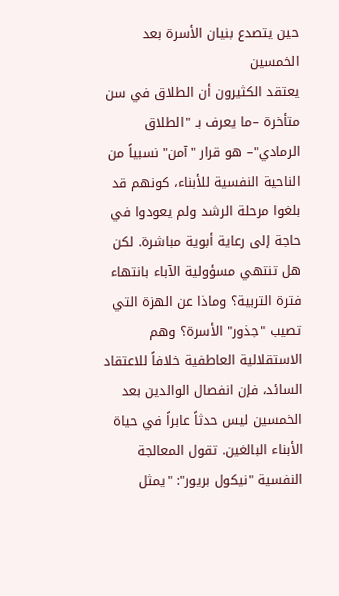حين يتصدع بنيان الأسرة بعد الخمسين
يعتقد الكثيرون أن الطلاق في سن متأخرة –ما يعرف بـ "الطلاق الرمادي"– هو قرار "آمن" نسبياً من الناحية النفسية للأبناء، كونهم قد بلغوا مرحلة الرشد ولم يعودوا في حاجة إلى رعاية أبوية مباشرة. لكن هل تنتهي مسؤولية الآباء بانتهاء فترة التربية؟ وماذا عن الهزة التي تصيب "جذور" الأسرة؟ وهم الاستقلالية العاطفية خلافاً للاعتقاد السائد، فإن انفصال الوالدين بعد الخمسين ليس حدثاً عابراً في حياة الأبناء البالغين. تقول المعالجة النفسية "نيكول بريور": "يمثل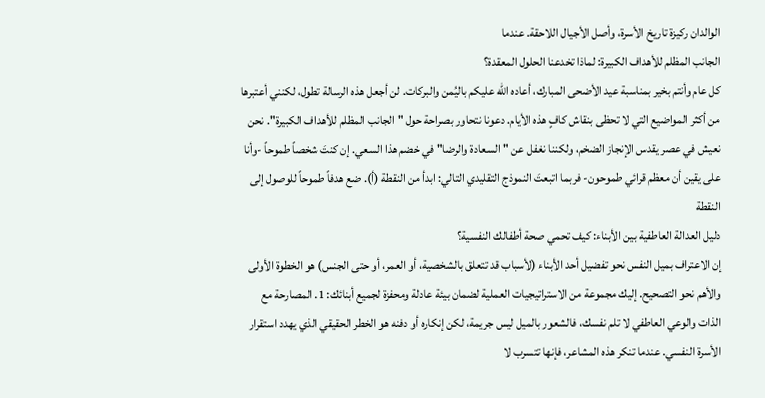الوالدان ركيزة تاريخ الأسرة، وأصل الأجيال اللاحقة. عندما
الجانب المظلم للأهداف الكبيرة: لماذا تخدعنا الحلول المعقدة؟
كل عام وأنتم بخير بمناسبة عيد الأضحى المبارك، أعاده الله عليكم باليُمن والبركات. لن أجعل هذه الرسالة تطول، لكنني أعتبرها من أكثر المواضيع التي لا تحظى بنقاش كافٍ هذه الأيام. دعونا نتحاور بصراحة حول "الجانب المظلم للأهداف الكبيرة". نحن نعيش في عصر يقدس الإنجاز الضخم، ولكننا نغفل عن "السعادة والرضا" في خضم هذا السعي. إن كنتَ شخصاً طموحاً -وأنا على يقين أن معظم قرائي طموحون- فربما اتبعتَ النموذج التقليدي التالي: ابدأ من النقطة (أ). ضع هدفاً طموحاً للوصول إلى النقطة
دليل العدالة العاطفية بين الأبناء: كيف تحمي صحة أطفالك النفسية؟
إن الاعتراف بميل النفس نحو تفضيل أحد الأبناء (لأسباب قد تتعلق بالشخصية، أو العمر، أو حتى الجنس) هو الخطوة الأولى والأهم نحو التصحيح. إليك مجموعة من الاستراتيجيات العملية لضمان بيئة عادلة ومحفزة لجميع أبنائك: 1. المصارحة مع الذات والوعي العاطفي لا تلم نفسك، فالشعور بالميل ليس جريمة، لكن إنكاره أو دفنه هو الخطر الحقيقي الذي يهدد استقرار الأسرة النفسي. عندما تنكر هذه المشاعر، فإنها تتسرب لا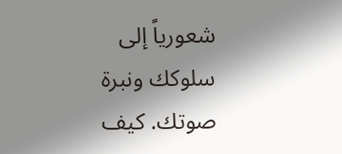شعورياً إلى سلوكك ونبرة صوتك. كيف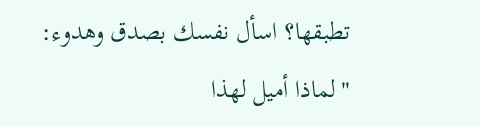تطبقها؟ اسأل نفسك بصدق وهدوء: "لماذا أميل لهذا